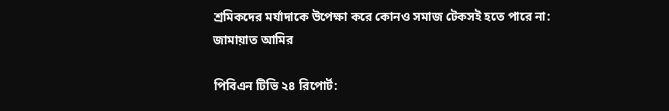শ্রমিকদের মর্যাদাকে উপেক্ষা করে কোনও সমাজ টেকসই হতে পারে না: জামায়াত আমির

পিবিএন টিভি ২৪ রিপোর্ট: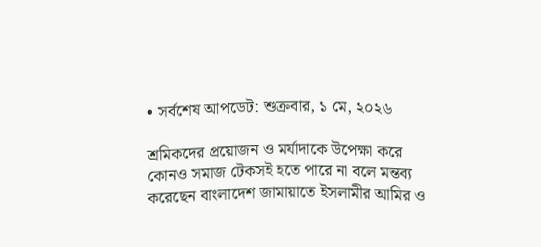• সর্বশেষ আপডেট: শুক্রবার, ১ মে, ২০২৬

শ্রমিকদের প্রয়োজন ও মর্যাদাকে উপেক্ষা করে কোনও সমাজ টেকসই হতে পারে না বলে মন্তব্য করেছেন বাংলাদেশ জামায়াতে ইসলামীর আমির ও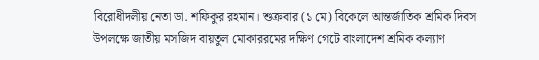বিরোধীদলীয় নেতা ডা. শফিকুর রহমান। শুক্রবার (১ মে) বিকেলে আন্তর্জাতিক শ্রমিক দিবস উপলক্ষে জাতীয় মসজিদ বায়তুল মোকাররমের দক্ষিণ গেটে বাংলাদেশ শ্রমিক কল্যাণ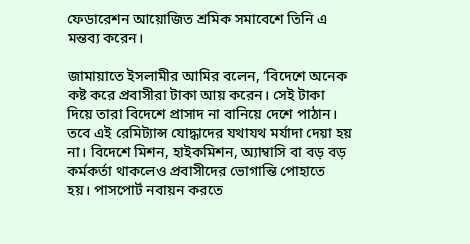ফেডারেশন আয়োজিত শ্রমিক সমাবেশে তিনি এ মন্তব্য করেন।

জামায়াতে ইসলামীর আমির বলেন, ‘বিদেশে অনেক কষ্ট করে প্রবাসীরা টাকা আয় করেন। সেই টাকা দিয়ে তারা বিদেশে প্রাসাদ না বানিয়ে দেশে পাঠান। তবে এই রেমিট্যান্স যোদ্ধাদের যথাযথ মর্যাদা দেয়া হয় না। বিদেশে মিশন, হাইকমিশন, অ্যাম্বাসি বা বড় বড় কর্মকর্তা থাকলেও প্রবাসীদের ভোগান্তি পোহাতে হয়। পাসপোর্ট নবায়ন করতে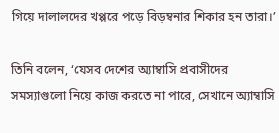গিয়ে দালালদের খপ্পরে পড়ে বিড়ম্বনার শিকার হন তারা।’

তিনি বলেন, ‘যেসব দেশের অ্যাম্বাসি প্রবাসীদের সমস্যাগুলো নিয়ে কাজ করতে না পারে, সেখানে অ্যাম্বাসি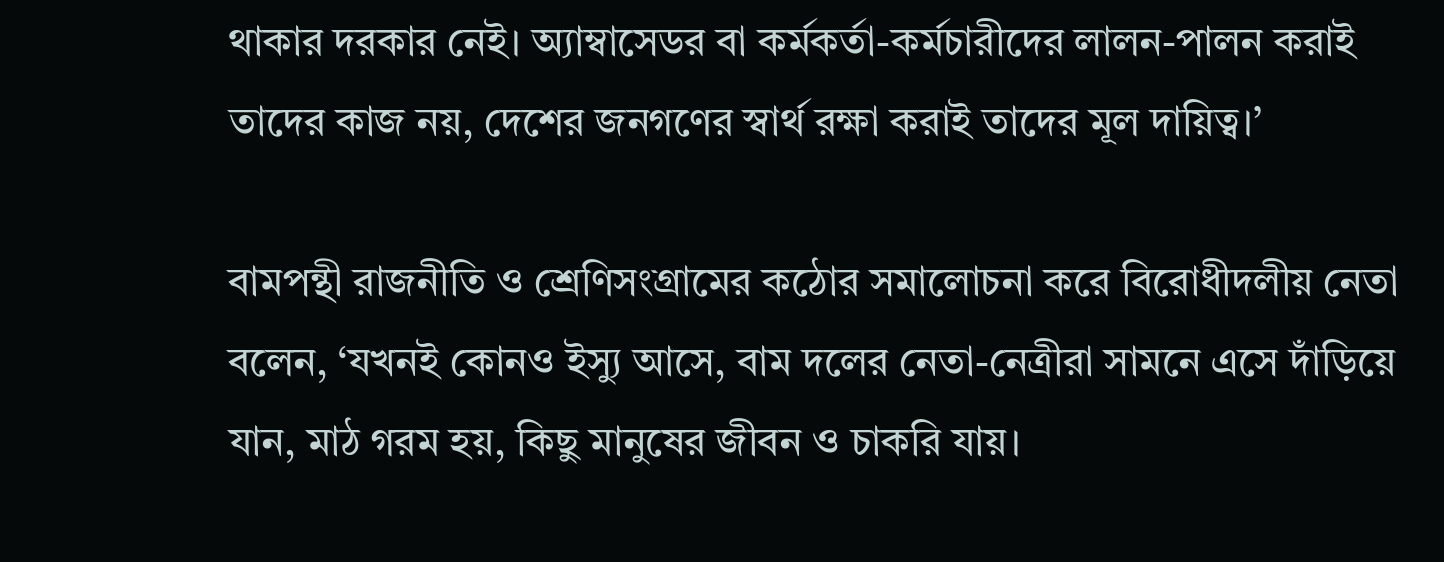থাকার দরকার নেই। অ্যাম্বাসেডর বা কর্মকর্তা-কর্মচারীদের লালন-পালন করাই তাদের কাজ নয়, দেশের জনগণের স্বার্থ রক্ষা করাই তাদের মূল দায়িত্ব।’

বামপন্থী রাজনীতি ও শ্রেণিসংগ্রামের কঠোর সমালোচনা করে বিরোধীদলীয় নেতা বলেন, ‘যখনই কোনও ইস্যু আসে, বাম দলের নেতা-নেত্রীরা সামনে এসে দাঁড়িয়ে যান, মাঠ গরম হয়, কিছু মানুষের জীবন ও চাকরি যায়।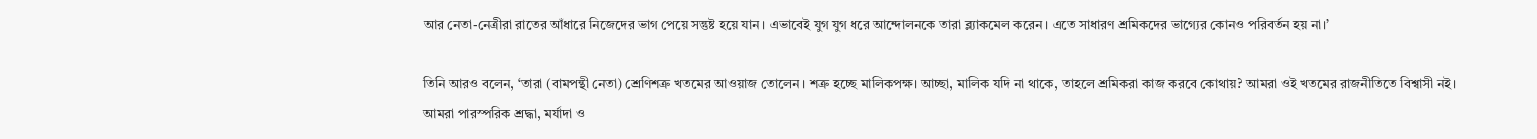আর নেতা-নেত্রীরা রাতের আঁধারে নিজেদের ভাগ পেয়ে সন্তুষ্ট হয়ে যান। এভাবেই যুগ যুগ ধরে আন্দোলনকে তারা ব্ল্যাকমেল করেন। এতে সাধারণ শ্রমিকদের ভাগ্যের কোনও পরিবর্তন হয় না।’

তিনি আরও বলেন, ‘তারা (বামপন্থী নেতা) শ্রেণিশত্রু খতমের আওয়াজ তোলেন। শত্রু হচ্ছে মালিকপক্ষ। আচ্ছা, মালিক যদি না থাকে, তাহলে শ্রমিকরা কাজ করবে কোথায়? আমরা ওই খতমের রাজনীতিতে বিশ্বাসী নই। আমরা পারস্পরিক শ্রদ্ধা, মর্যাদা ও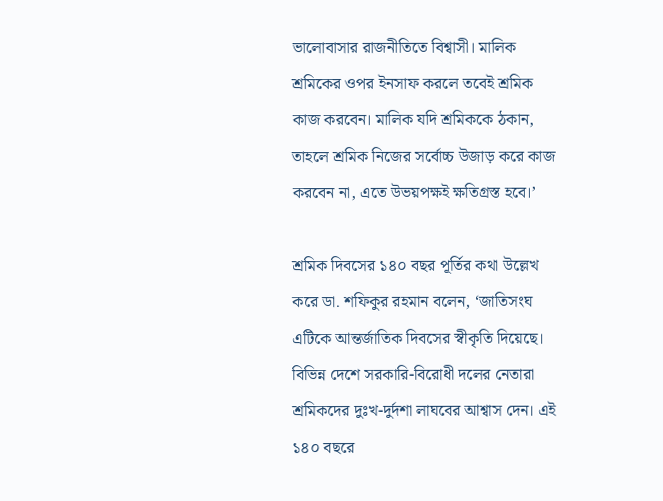ভালোবাসার রাজনীতিতে বিশ্বাসী। মালিক শ্রমিকের ওপর ইনসাফ করলে তবেই শ্রমিক কাজ করবেন। মালিক যদি শ্রমিককে ঠকান, তাহলে শ্রমিক নিজের সর্বোচ্চ উজাড় করে কাজ করবেন না, এতে উভয়পক্ষই ক্ষতিগ্রস্ত হবে।’

শ্রমিক দিবসের ১৪০ বছর পূর্তির কথা উল্লেখ করে ডা. শফিকুর রহমান বলেন, ‘জাতিসংঘ এটিকে আন্তর্জাতিক দিবসের স্বীকৃতি দিয়েছে। বিভিন্ন দেশে সরকারি-বিরোধী দলের নেতারা শ্রমিকদের দুঃখ-দুর্দশা লাঘবের আশ্বাস দেন। এই ১৪০ বছরে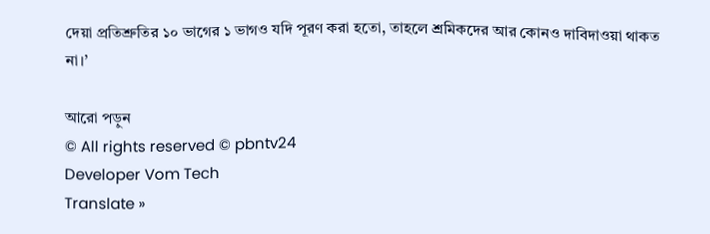দেয়া প্রতিশ্রুতির ১০ ভাগের ১ ভাগও যদি পূরণ করা হতো, তাহলে শ্রমিকদের আর কোনও দাবিদাওয়া থাকত না।’

আরো পড়ুন
© All rights reserved © pbntv24
Developer Vom Tech
Translate »